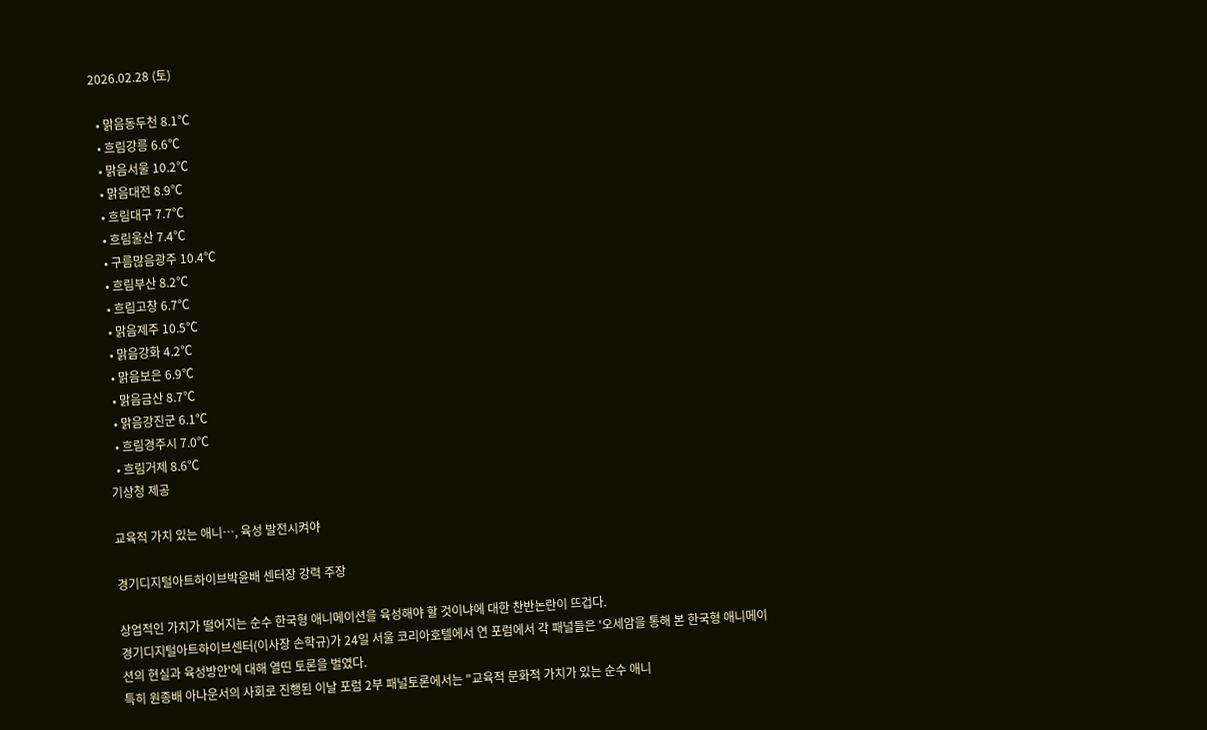2026.02.28 (토)

  • 맑음동두천 8.1℃
  • 흐림강릉 6.6℃
  • 맑음서울 10.2℃
  • 맑음대전 8.9℃
  • 흐림대구 7.7℃
  • 흐림울산 7.4℃
  • 구름많음광주 10.4℃
  • 흐림부산 8.2℃
  • 흐림고창 6.7℃
  • 맑음제주 10.5℃
  • 맑음강화 4.2℃
  • 맑음보은 6.9℃
  • 맑음금산 8.7℃
  • 맑음강진군 6.1℃
  • 흐림경주시 7.0℃
  • 흐림거제 8.6℃
기상청 제공

교육적 가치 있는 애니…, 육성 발전시켜야

경기디지털아트하이브박윤배 센터장 강력 주장

상업적인 가치가 떨어지는 순수 한국형 애니메이션을 육성해야 할 것이냐에 대한 찬반논란이 뜨겁다.
경기디지털아트하이브센터(이사장 손학규)가 24일 서울 코리아호텔에서 연 포럼에서 각 패널들은 '오세암을 통해 본 한국형 애니메이션의 현실과 육성방안'에 대해 열띤 토론을 벌였다.
특히 원종배 아나운서의 사회로 진행된 이날 포럼 2부 패널토론에서는 "교육적 문화적 가치가 있는 순수 애니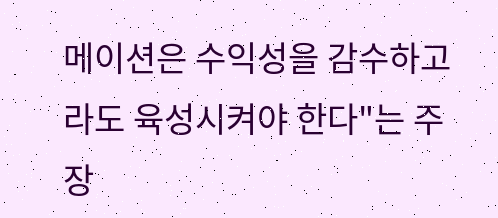메이션은 수익성을 감수하고라도 육성시켜야 한다"는 주장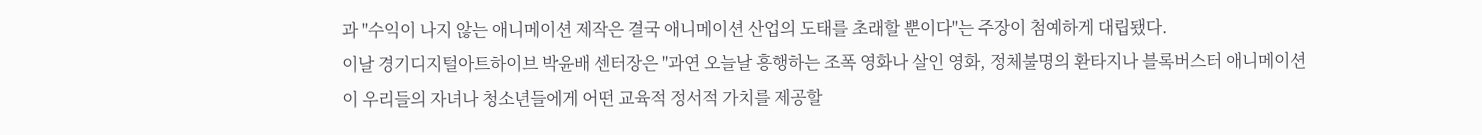과 "수익이 나지 않는 애니메이션 제작은 결국 애니메이션 산업의 도태를 초래할 뿐이다"는 주장이 첨예하게 대립됐다.
이날 경기디지털아트하이브 박윤배 센터장은 "과연 오늘날 흥행하는 조폭 영화나 살인 영화, 정체불명의 환타지나 블록버스터 애니메이션이 우리들의 자녀나 청소년들에게 어떤 교육적 정서적 가치를 제공할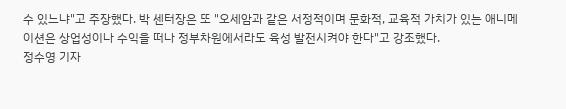수 있느냐"고 주장했다. 박 센터장은 또 "오세암과 같은 서정적이며 문화적, 교육적 가치가 있는 애니메이션은 상업성이나 수익을 떠나 정부차원에서라도 육성 발전시켜야 한다"고 강조했다.
정수영 기자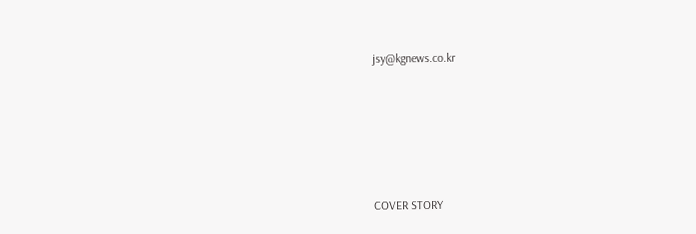jsy@kgnews.co.kr








COVER STORY